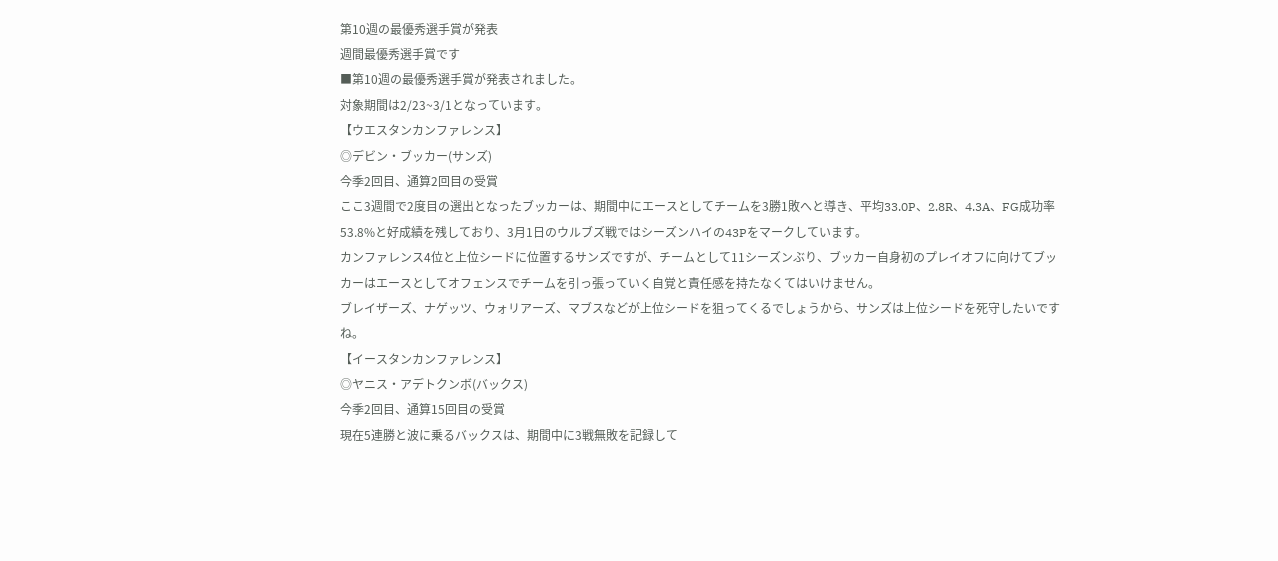第10週の最優秀選手賞が発表
週間最優秀選手賞です
■第10週の最優秀選手賞が発表されました。
対象期間は2/23~3/1となっています。
【ウエスタンカンファレンス】
◎デビン・ブッカー(サンズ)
今季2回目、通算2回目の受賞
ここ3週間で2度目の選出となったブッカーは、期間中にエースとしてチームを3勝1敗へと導き、平均33.0P、2.8R、4.3A、FG成功率53.8%と好成績を残しており、3月1日のウルブズ戦ではシーズンハイの43Pをマークしています。
カンファレンス4位と上位シードに位置するサンズですが、チームとして11シーズンぶり、ブッカー自身初のプレイオフに向けてブッカーはエースとしてオフェンスでチームを引っ張っていく自覚と責任感を持たなくてはいけません。
ブレイザーズ、ナゲッツ、ウォリアーズ、マブスなどが上位シードを狙ってくるでしょうから、サンズは上位シードを死守したいですね。
【イースタンカンファレンス】
◎ヤニス・アデトクンボ(バックス)
今季2回目、通算15回目の受賞
現在5連勝と波に乗るバックスは、期間中に3戦無敗を記録して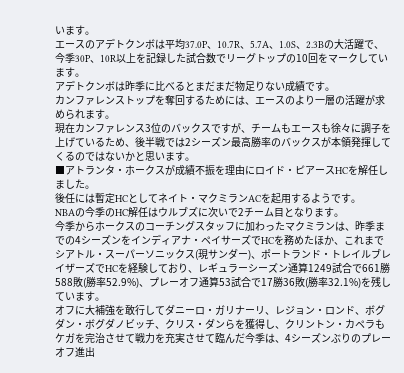います。
エースのアデトクンボは平均37.0P、10.7R、5.7A、1.0S、2.3Bの大活躍で、今季30P、10R以上を記録した試合数でリーグトップの10回をマークしています。
アデトクンボは昨季に比べるとまだまだ物足りない成績です。
カンファレンストップを奪回するためには、エースのより一層の活躍が求められます。
現在カンファレンス3位のバックスですが、チームもエースも徐々に調子を上げているため、後半戦では2シーズン最高勝率のバックスが本領発揮してくるのではないかと思います。
■アトランタ・ホークスが成績不振を理由にロイド・ピアースHCを解任しました。
後任には暫定HCとしてネイト・マクミランACを起用するようです。
NBAの今季のHC解任はウルブズに次いで2チーム目となります。
今季からホークスのコーチングスタッフに加わったマクミランは、昨季までの4シーズンをインディアナ・ペイサーズでHCを務めたほか、これまでシアトル・スーパーソニックス(現サンダー)、ポートランド・トレイルブレイザーズでHCを経験しており、レギュラーシーズン通算1249試合で661勝588敗(勝率52.9%)、プレーオフ通算53試合で17勝36敗(勝率32.1%)を残しています。
オフに大補強を敢行してダニーロ・ガリナーリ、レジョン・ロンド、ボグダン・ボグダノビッチ、クリス・ダンらを獲得し、クリントン・カペラもケガを完治させて戦力を充実させて臨んだ今季は、4シーズンぶりのプレーオフ進出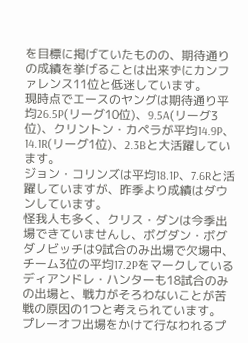を目標に掲げていたものの、期待通りの成績を挙げることは出来ずにカンファレンス11位と低迷しています。
現時点でエースのヤングは期待通り平均26.5P(リーグ10位)、9.5A(リーグ3位)、クリントン・カペラが平均14.9P、14.1R(リーグ1位)、2.3Bと大活躍しています。
ジョン・コリンズは平均18.1P、7.6Rと活躍していますが、昨季より成績はダウンしています。
怪我人も多く、クリス・ダンは今季出場できていませんし、ボグダン・ボグダノビッチは9試合のみ出場で欠場中、チーム3位の平均17.2Pをマークしているディアンドレ・ハンターも18試合のみの出場と、戦力がそろわないことが苦戦の原因の1つと考えられています。
プレーオフ出場をかけて行なわれるプ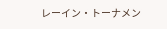レーイン・トーナメン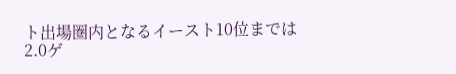ト出場圏内となるイースト10位までは2.0ゲ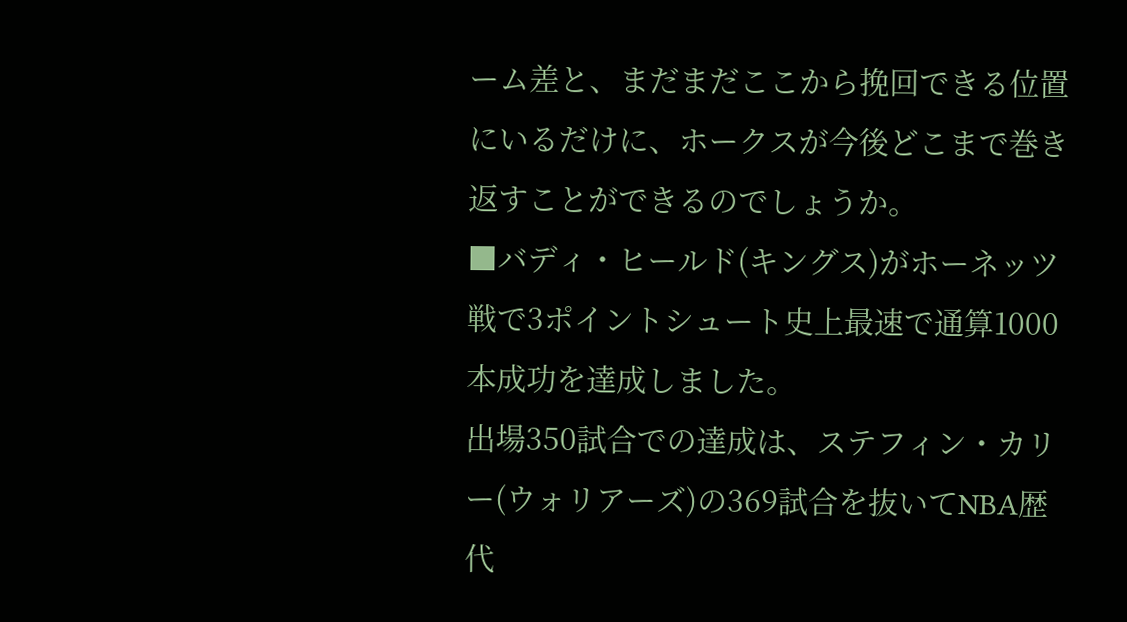ーム差と、まだまだここから挽回できる位置にいるだけに、ホークスが今後どこまで巻き返すことができるのでしょうか。
■バディ・ヒールド(キングス)がホーネッツ戦で3ポイントシュート史上最速で通算1000本成功を達成しました。
出場350試合での達成は、ステフィン・カリー(ウォリアーズ)の369試合を抜いてNBA歴代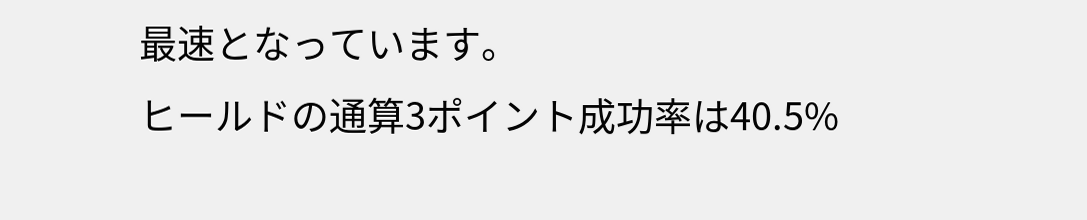最速となっています。
ヒールドの通算3ポイント成功率は40.5%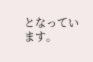となっています。